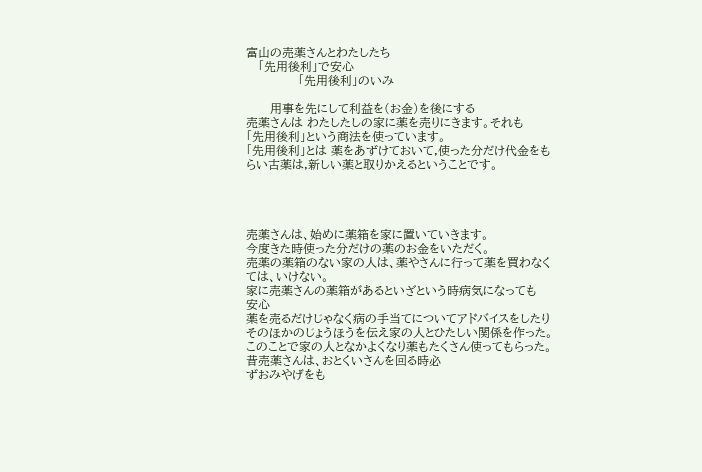富山の売薬さんとわたしたち
   「先用後利」で安心
             「先用後利」のいみ

      用事を先にして利益を(お金)を後にする
売薬さんは わたしたしの家に薬を売りにきます。それも
「先用後利」という商法を使っています。
「先用後利」とは 薬をあずけておいて,使った分だけ代金をも
らい古薬は,新しい薬と取りかえるということです。




売薬さんは、始めに薬箱を家に置いていきます。
今度きた時使った分だけの薬のお金をいただく。
売薬の薬箱のない家の人は、薬やさんに行って薬を買わなく
ては、いけない。
家に売薬さんの薬箱があるといざという時病気になっても
安心
薬を売るだけじゃなく病の手当てについてアドバイスをしたり
そのほかのじょうほうを伝え家の人とひたしい関係を作った。
このことで家の人となかよくなり薬もたくさん使ってもらった。
昔売薬さんは、おとくいさんを回る時必
ずおみやげをも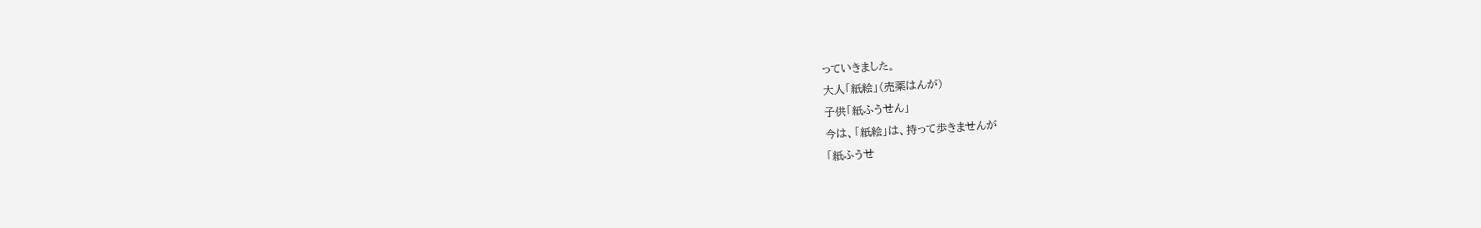っていきました。
大人「紙絵」(売薬はんが)
子供「紙ふうせん」
今は、「紙絵」は、持って歩きませんが
「紙ふうせ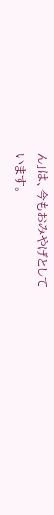ん」は、今もおみやげとして
います。